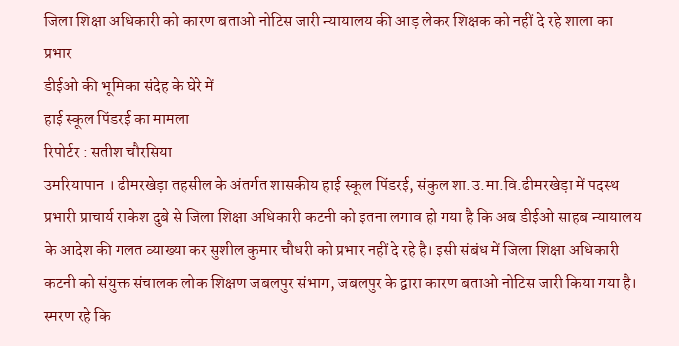जिला शिक्षा अधिकारी को कारण बताओ नोटिस जारी न्यायालय की आड़ लेकर शिक्षक को नहीं दे रहे शाला का प्रभार
डीईओ की भूमिका संदेह के घेरे में
हाई स्कूल पिंडरई का मामला
रिपोर्टर : सतीश चौरसिया
उमरियापान । ढीमरखेड़ा तहसील के अंतर्गत शासकीय हाई स्कूल पिंडरई, संकुल शा.उ.मा.वि.ढीमरखेड़ा में पदस्थ प्रभारी प्राचार्य राकेश दुबे से जिला शिक्षा अधिकारी कटनी को इतना लगाव हो गया है कि अब डीईओ साहब न्यायालय के आदेश की गलत व्याख्या कर सुशील कुमार चौधरी को प्रभार नहीं दे रहे है। इसी संबंध में जिला शिक्षा अधिकारी कटनी को संयुक्त संचालक लोक शिक्षण जबलपुर संभाग, जबलपुर के द्वारा कारण बताओ नोटिस जारी किया गया है।
स्मरण रहे कि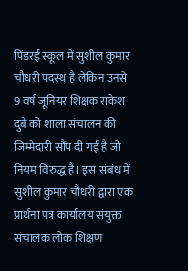पिंडरई स्कूल में सुशील कुमार चौधरी पदस्थ है लेकिन उनसे 9 वर्ष जूनियर शिक्षक राकेश दुबे को शाला संचालन की जिम्मेदारी सौंप दी गई है जो नियम विरुद्ध है। इस संबंध में सुशील कुमार चौधरी द्वारा एक प्रार्थना पत्र कार्यालय संयुक्त संचालक लोक शिक्षण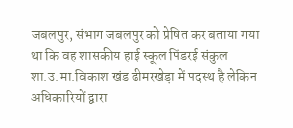जबलपुर, संभाग जबलपुर को प्रेषित कर बताया गया था कि वह शासकीय हाई स्कूल पिंडरई संकुल शा.उ.मा.विकाश खंड ढीमरखेड़ा में पदस्थ है लेकिन अधिकारियों द्वारा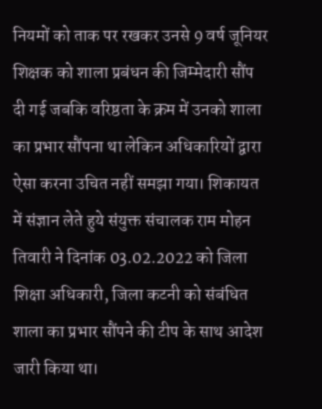नियमों को ताक पर रखकर उनसे 9 वर्ष जूनियर शिक्षक को शाला प्रबंधन की जिम्मेदारी सौंप दी गई जबकि वरिष्ठता के क्रम में उनको शाला का प्रभार सौंपना था लेकिन अधिकारियों द्वारा ऐसा करना उचित नहीं समझा गया। शिकायत में संज्ञान लेते हुये संयुक्त संचालक राम मोहन तिवारी ने दिनांक 03.02.2022 को जिला शिक्षा अधिकारी, जिला कटनी को संबंधित शाला का प्रभार सौंपने की टीप के साथ आदेश जारी किया था।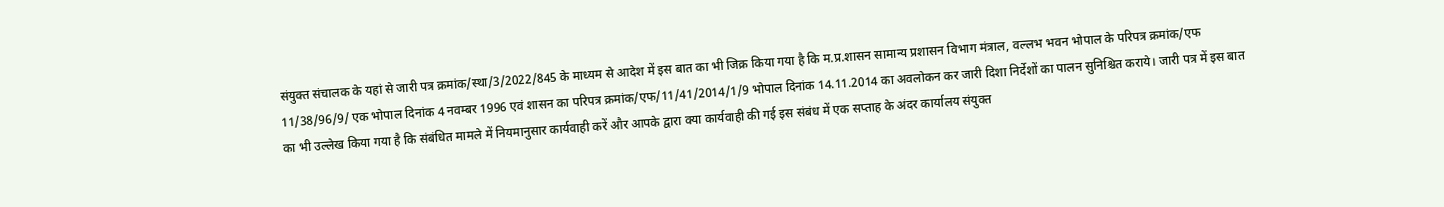संयुक्त संचालक के यहां से जारी पत्र क्रमांक/स्था/3/2022/845 के माध्यम से आदेश में इस बात का भी जिक्र किया गया है कि म.प्र.शासन सामान्य प्रशासन विभाग मंत्राल, वल्लभ भवन भोपाल के परिपत्र क्रमांक/एफ 11/38/96/9/ एक भोपाल दिनांक 4 नवम्बर 1996 एवं शासन का परिपत्र क्रमांक/एफ/11/41/2014/1/9 भोपाल दिनांक 14.11.2014 का अवलोकन कर जारी दिशा निर्देशों का पालन सुनिश्चित कराये। जारी पत्र में इस बात का भी उल्लेख किया गया है कि संबंधित मामले में नियमानुसार कार्यवाही करें और आपके द्वारा क्या कार्यवाही की गई इस संबंध में एक सप्ताह के अंदर कार्यालय संयुक्त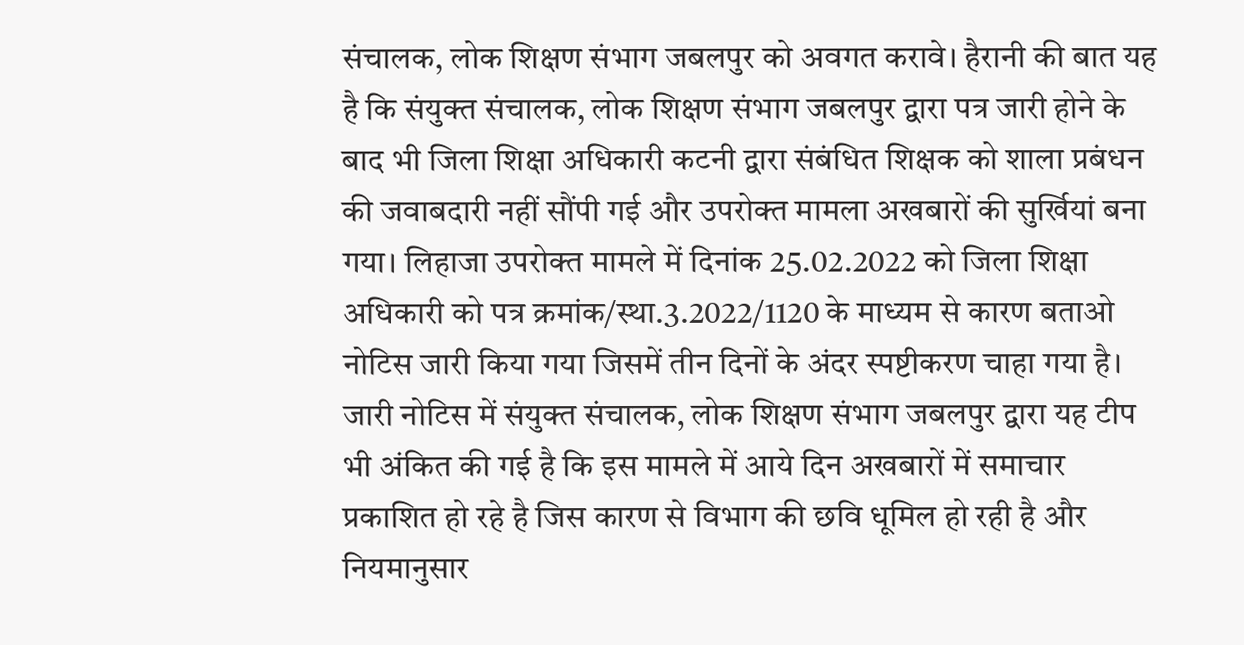संचालक, लोक शिक्षण संभाग जबलपुर को अवगत करावे। हैरानी की बात यह है कि संयुक्त संचालक, लोक शिक्षण संभाग जबलपुर द्वारा पत्र जारी होने के बाद भी जिला शिक्षा अधिकारी कटनी द्वारा संबंधित शिक्षक को शाला प्रबंधन की जवाबदारी नहीं सौंपी गई और उपरोक्त मामला अखबारों की सुर्खियां बना गया। लिहाजा उपरोक्त मामले में दिनांक 25.02.2022 को जिला शिक्षा अधिकारी को पत्र क्रमांक/स्था.3.2022/1120 के माध्यम से कारण बताओ नोटिस जारी किया गया जिसमें तीन दिनों के अंदर स्पष्टीकरण चाहा गया है। जारी नोटिस में संयुक्त संचालक, लोक शिक्षण संभाग जबलपुर द्वारा यह टीप भी अंकित की गई है कि इस मामले में आये दिन अखबारों में समाचार प्रकाशित हो रहे है जिस कारण से विभाग की छवि धूमिल हो रही है और नियमानुसार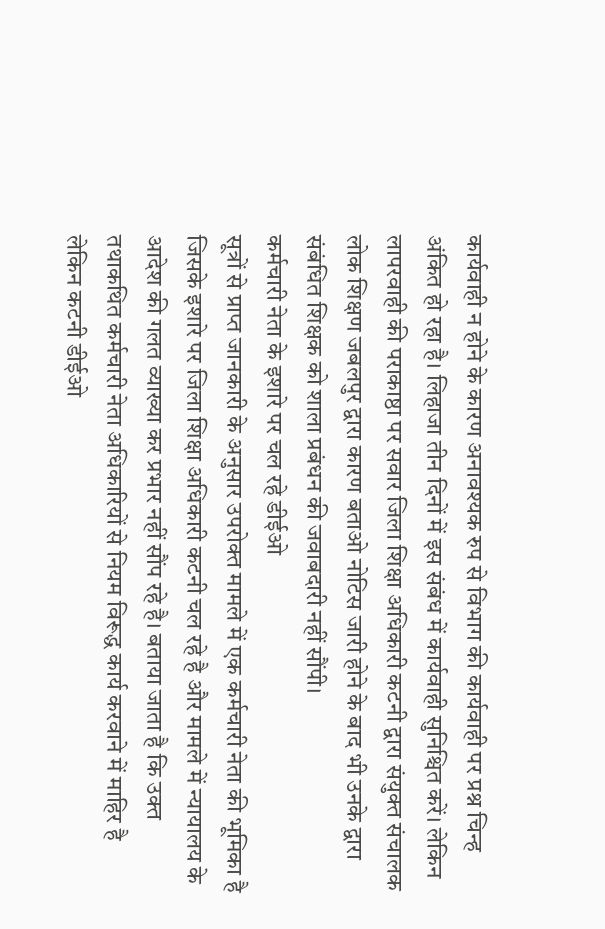कार्यवाही न होने के कारण अनावश्यक रुप से विभाग की कार्यवाही पर प्रश्न चिन्ह अंकित हो रहा है। लिहाजा तीन दिनों में इस संबंध में कार्यवाही सुनिश्चित करें। लेकिन लापरवाही की पराकाष्ठा पर सवार जिला शिक्षा अधिकारी कटनी द्वारा संयुक्त संचालक लोक शिक्षण जबलपुर द्वारा कारण बताओ नोटिस जारी होने के बाद भी उनके द्वारा संबंधित शिक्षक को शाला प्रबंधन की जवाबदारी नहीं सौंपी।
कर्मचारी नेता के इशारे पर चल रहे डीईओ
सूत्रों से प्राप्त जानकारी के अनुसार उपरोक्त मामले में एक कर्मचारी नेता की भूमिका है जिसके इशारे पर जिला शिक्षा अधिकारी कटनी चल रहे है और मामले में न्यायालय के आदेश की गलत व्याख्या कर प्रभार नहीं सौंप रहे है। बताया जाता है कि उक्त तथाकथित कर्मचारी नेता अधिकारियों से नियम विरूद्ध कार्य करवाने में माहिर है लेकिन कटनी डीईओ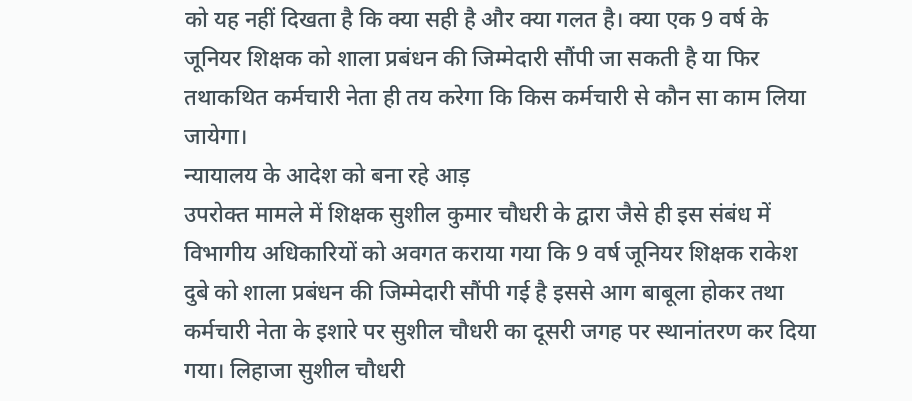को यह नहीं दिखता है कि क्या सही है और क्या गलत है। क्या एक 9 वर्ष के जूनियर शिक्षक को शाला प्रबंधन की जिम्मेदारी सौंपी जा सकती है या फिर तथाकथित कर्मचारी नेता ही तय करेगा कि किस कर्मचारी से कौन सा काम लिया जायेगा।
न्यायालय के आदेश को बना रहे आड़
उपरोक्त मामले में शिक्षक सुशील कुमार चौधरी के द्वारा जैसे ही इस संबंध में विभागीय अधिकारियों को अवगत कराया गया कि 9 वर्ष जूनियर शिक्षक राकेश दुबे को शाला प्रबंधन की जिम्मेदारी सौंपी गई है इससे आग बाबूला होकर तथा कर्मचारी नेता के इशारे पर सुशील चौधरी का दूसरी जगह पर स्थानांतरण कर दिया गया। लिहाजा सुशील चौधरी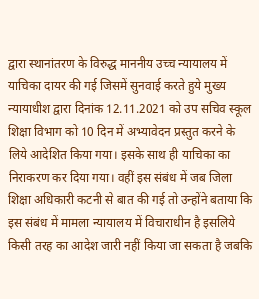द्वारा स्थानांतरण के विरुद्ध माननीय उच्च न्यायालय में याचिका दायर की गई जिसमें सुनवाई करते हुये मुख्य न्यायाधीश द्वारा दिनांक 12.11.2021 को उप सचिव स्कूल शिक्षा विभाग को 10 दिन में अभ्यावेदन प्रस्तुत करने के लिये आदेशित किया गया। इसके साथ ही याचिका का निराकरण कर दिया गया। वहीं इस संबंध में जब जिला शिक्षा अधिकारी कटनी से बात की गई तो उन्होंने बताया कि इस संबंध में मामला न्यायालय में विचाराधीन है इसलिये किसी तरह का आदेश जारी नहीं किया जा सकता है जबकि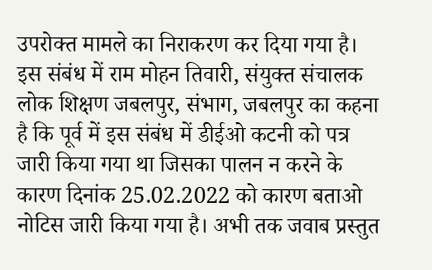उपरोक्त मामले का निराकरण कर दिया गया है।
इस संबंध में राम मोहन तिवारी, संयुक्त संचालक
लोक शिक्षण जबलपुर, संभाग, जबलपुर का कहना है कि पूर्व में इस संबंध में डीईओ कटनी को पत्र जारी किया गया था जिसका पालन न करने के कारण दिनांक 25.02.2022 को कारण बताओ नोटिस जारी किया गया है। अभी तक जवाब प्रस्तुत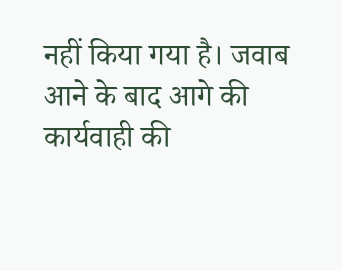नहीं किया गया है। जवाब आने के बाद आगे की कार्यवाही की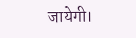जायेगी।